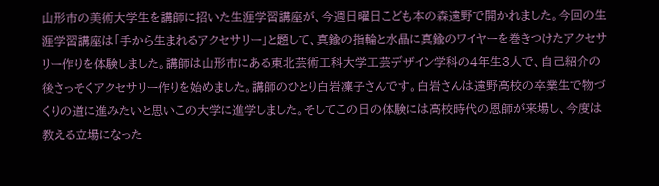山形市の美術大学生を講師に招いた生涯学習講座が、今週日曜日こども本の森遠野で開かれました。今回の生涯学習講座は「手から生まれるアクセサリー」と題して、真鍮の指輪と水晶に真鍮のワイヤーを巻きつけたアクセサリー作りを体験しました。講師は山形市にある東北芸術工科大学工芸デザイン学科の4年生3人で、自己紹介の後さっそくアクセサリー作りを始めました。講師のひとり白岩凜子さんです。白岩さんは遠野高校の卒業生で物づくりの道に進みたいと思いこの大学に進学しました。そしてこの日の体験には高校時代の恩師が来場し、今度は教える立場になった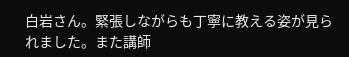白岩さん。緊張しながらも丁寧に教える姿が見られました。また講師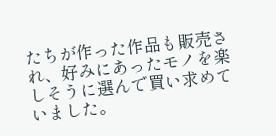たちが作った作品も販売され、好みにあったモノを楽しそうに選んで買い求めていました。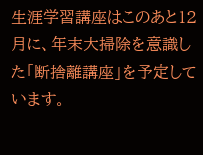生涯学習講座はこのあと12月に、年末大掃除を意識した「断捨離講座」を予定しています。